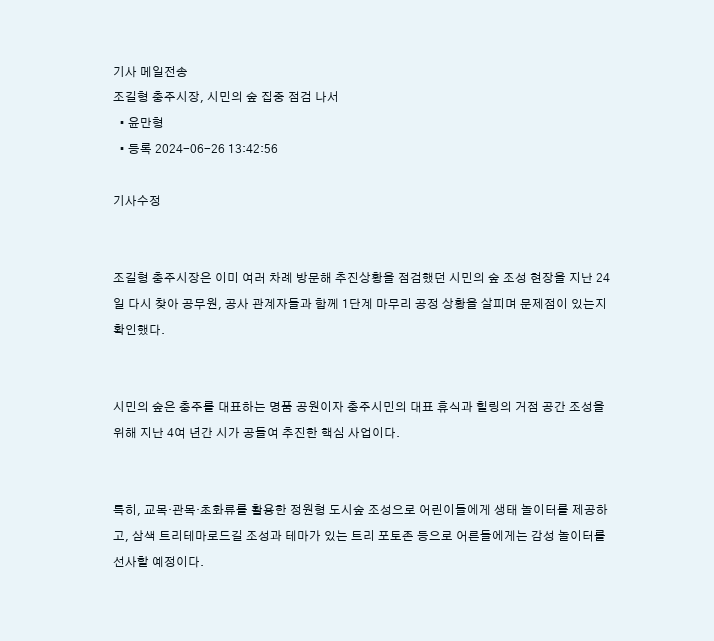기사 메일전송
조길형 충주시장, 시민의 숲 집중 점검 나서
  • 윤만형
  • 등록 2024-06-26 13:42:56

기사수정


조길형 충주시장은 이미 여러 차례 방문해 추진상황을 점검했던 시민의 숲 조성 현장을 지난 24일 다시 찾아 공무원, 공사 관계자들과 함께 1단계 마무리 공정 상황을 살피며 문제점이 있는지 확인했다.


시민의 숲은 충주를 대표하는 명품 공원이자 충주시민의 대표 휴식과 힐링의 거점 공간 조성을 위해 지난 4여 년간 시가 공들여 추진한 핵심 사업이다.


특히, 교목‧관목‧초화류를 활용한 정원형 도시숲 조성으로 어린이들에게 생태 놀이터를 제공하고, 삼색 트리테마로드길 조성과 테마가 있는 트리 포토존 등으로 어른들에게는 감성 놀이터를 선사할 예정이다.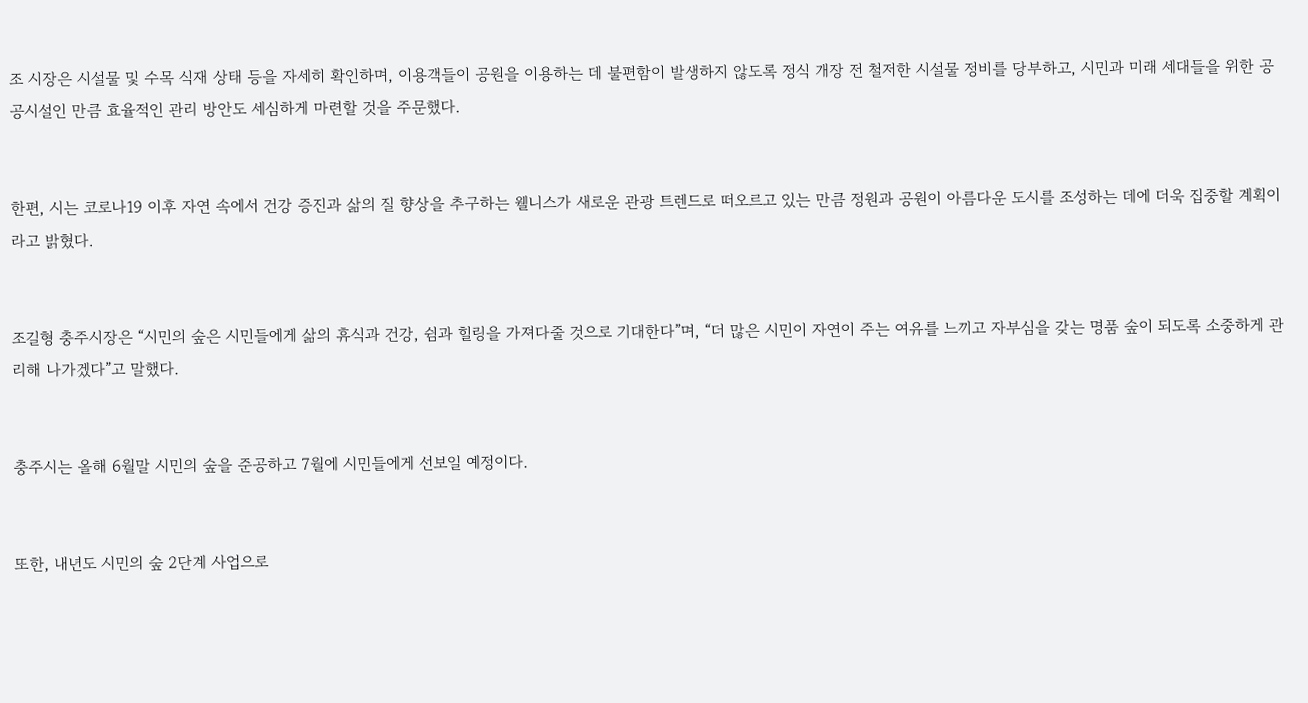조 시장은 시설물 및 수목 식재 상태 등을 자세히 확인하며, 이용객들이 공원을 이용하는 데 불편함이 발생하지 않도록 정식 개장 전 철저한 시설물 정비를 당부하고, 시민과 미래 세대들을 위한 공공시설인 만큼 효율적인 관리 방안도 세심하게 마련할 것을 주문했다.


한편, 시는 코로나19 이후 자연 속에서 건강 증진과 삶의 질 향상을 추구하는 웰니스가 새로운 관광 트렌드로 떠오르고 있는 만큼 정원과 공원이 아름다운 도시를 조성하는 데에 더욱 집중할 계획이라고 밝혔다.


조길형 충주시장은 “시민의 숲은 시민들에게 삶의 휴식과 건강, 쉼과 힐링을 가져다줄 것으로 기대한다”며, “더 많은 시민이 자연이 주는 여유를 느끼고 자부심을 갖는 명품 숲이 되도록 소중하게 관리해 나가겠다”고 말했다.


충주시는 올해 6월말 시민의 숲을 준공하고 7월에 시민들에게 선보일 예정이다.


또한, 내년도 시민의 숲 2단계 사업으로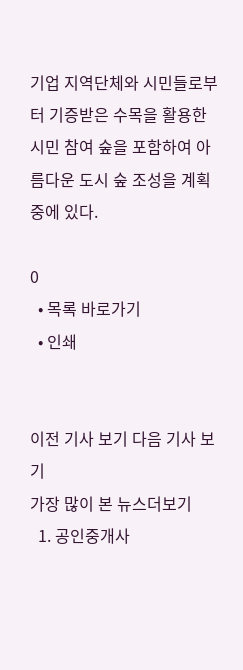기업 지역단체와 시민들로부터 기증받은 수목을 활용한 시민 참여 숲을 포함하여 아름다운 도시 숲 조성을 계획 중에 있다.

0
  • 목록 바로가기
  • 인쇄


이전 기사 보기 다음 기사 보기
가장 많이 본 뉴스더보기
  1. 공인중개사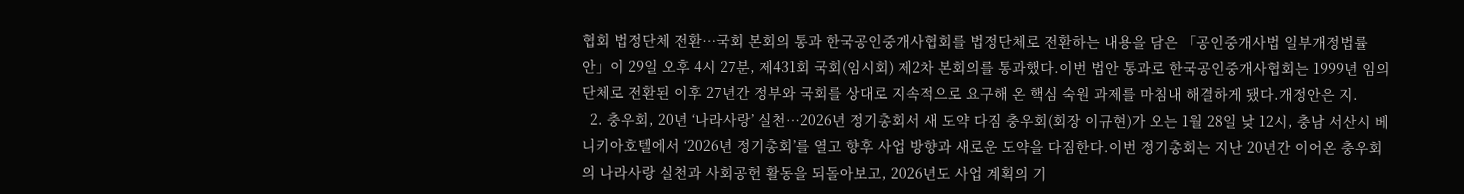협회 법정단체 전환…국회 본회의 통과 한국공인중개사협회를 법정단체로 전환하는 내용을 담은 「공인중개사법 일부개정법률안」이 29일 오후 4시 27분, 제431회 국회(임시회) 제2차 본회의를 통과했다.이번 법안 통과로 한국공인중개사협회는 1999년 임의단체로 전환된 이후 27년간 정부와 국회를 상대로 지속적으로 요구해 온 핵심 숙원 과제를 마침내 해결하게 됐다.개정안은 지.
  2. 충우회, 20년 ‘나라사랑’ 실천…2026년 정기총회서 새 도약 다짐 충우회(회장 이규현)가 오는 1월 28일 낮 12시, 충남 서산시 베니키아호텔에서 ‘2026년 정기총회’를 열고 향후 사업 방향과 새로운 도약을 다짐한다.이번 정기총회는 지난 20년간 이어온 충우회의 나라사랑 실천과 사회공헌 활동을 되돌아보고, 2026년도 사업 계획의 기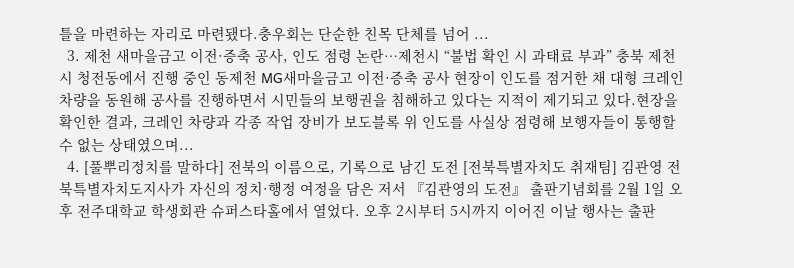틀을 마련하는 자리로 마련됐다.충우회는 단순한 친목 단체를 넘어 ...
  3. 제천 새마을금고 이전·증축 공사, 인도 점령 논란…제천시 “불법 확인 시 과태료 부과” 충북 제천시 청전동에서 진행 중인 동제천 MG새마을금고 이전·증축 공사 현장이 인도를 점거한 채 대형 크레인 차량을 동원해 공사를 진행하면서 시민들의 보행권을 침해하고 있다는 지적이 제기되고 있다.현장을 확인한 결과, 크레인 차량과 각종 작업 장비가 보도블록 위 인도를 사실상 점령해 보행자들이 통행할 수 없는 상태였으며...
  4. [풀뿌리정치를 말하다] 전북의 이름으로, 기록으로 남긴 도전 [전북특별자치도 취재팀] 김관영 전북특별자치도지사가 자신의 정치·행정 여정을 담은 저서 『김관영의 도전』 출판기념회를 2월 1일 오후 전주대학교 학생회관 슈퍼스타홀에서 열었다. 오후 2시부터 5시까지 이어진 이날 행사는 출판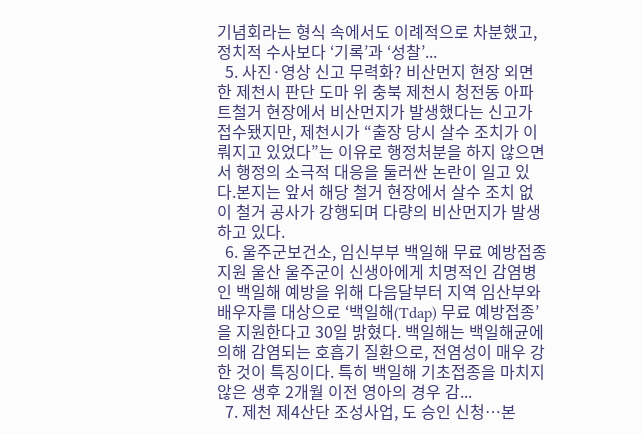기념회라는 형식 속에서도 이례적으로 차분했고, 정치적 수사보다 ‘기록’과 ‘성찰’...
  5. 사진·영상 신고 무력화? 비산먼지 현장 외면한 제천시 판단 도마 위 충북 제천시 청전동 아파트철거 현장에서 비산먼지가 발생했다는 신고가 접수됐지만, 제천시가 “출장 당시 살수 조치가 이뤄지고 있었다”는 이유로 행정처분을 하지 않으면서 행정의 소극적 대응을 둘러싼 논란이 일고 있다.본지는 앞서 해당 철거 현장에서 살수 조치 없이 철거 공사가 강행되며 다량의 비산먼지가 발생하고 있다.
  6. 울주군보건소, 임신부부 백일해 무료 예방접종 지원 울산 울주군이 신생아에게 치명적인 감염병인 백일해 예방을 위해 다음달부터 지역 임산부와 배우자를 대상으로 ‘백일해(Tdap) 무료 예방접종’을 지원한다고 30일 밝혔다. 백일해는 백일해균에 의해 감염되는 호흡기 질환으로, 전염성이 매우 강한 것이 특징이다. 특히 백일해 기초접종을 마치지 않은 생후 2개월 이전 영아의 경우 감...
  7. 제천 제4산단 조성사업, 도 승인 신청…본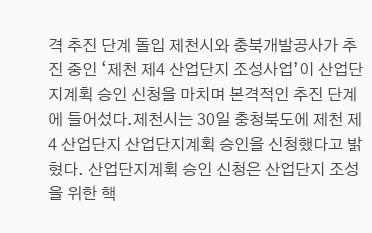격 추진 단계 돌입 제천시와 충북개발공사가 추진 중인 ‘제천 제4 산업단지 조성사업’이 산업단지계획 승인 신청을 마치며 본격적인 추진 단계에 들어섰다.제천시는 30일 충청북도에 제천 제4 산업단지 산업단지계획 승인을 신청했다고 밝혔다. 산업단지계획 승인 신청은 산업단지 조성을 위한 핵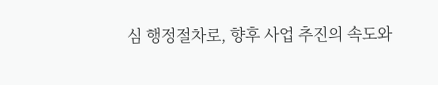심 행정절차로, 향후 사업 추진의 속도와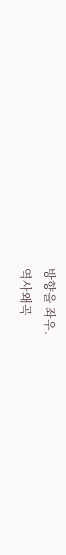방향을 좌우.
역사왜곡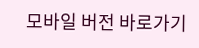모바일 버전 바로가기